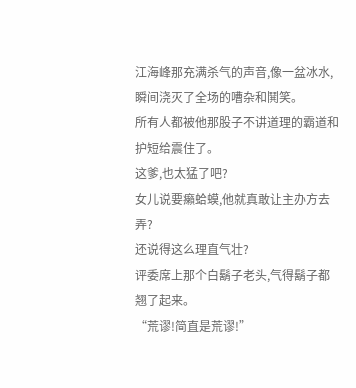江海峰那充满杀气的声音,像一盆冰水,瞬间浇灭了全场的嘈杂和鬨笑。
所有人都被他那股子不讲道理的霸道和护短给震住了。
这爹,也太猛了吧?
女儿说要癩蛤蟆,他就真敢让主办方去弄?
还说得这么理直气壮?
评委席上那个白鬍子老头,气得鬍子都翘了起来。
“荒谬!简直是荒谬!”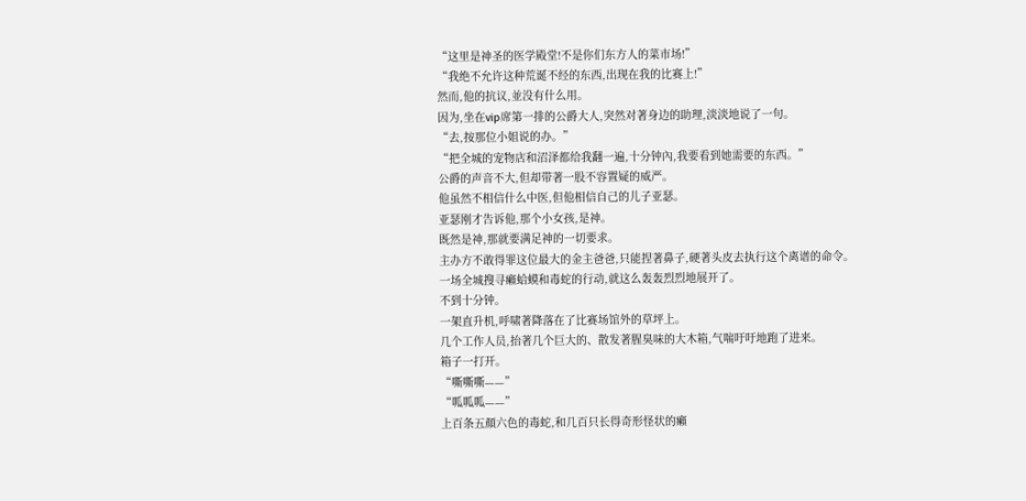“这里是神圣的医学殿堂!不是你们东方人的菜市场!”
“我绝不允许这种荒诞不经的东西,出现在我的比赛上!”
然而,他的抗议,並没有什么用。
因为,坐在vip席第一排的公爵大人,突然对著身边的助理,淡淡地说了一句。
“去,按那位小姐说的办。”
“把全城的宠物店和沼泽都给我翻一遍,十分钟內,我要看到她需要的东西。”
公爵的声音不大,但却带著一股不容置疑的威严。
他虽然不相信什么中医,但他相信自己的儿子亚瑟。
亚瑟刚才告诉他,那个小女孩,是神。
既然是神,那就要满足神的一切要求。
主办方不敢得罪这位最大的金主爸爸,只能捏著鼻子,硬著头皮去执行这个离谱的命令。
一场全城搜寻癩蛤蟆和毒蛇的行动,就这么轰轰烈烈地展开了。
不到十分钟。
一架直升机,呼啸著降落在了比赛场馆外的草坪上。
几个工作人员,抬著几个巨大的、散发著腥臭味的大木箱,气喘吁吁地跑了进来。
箱子一打开。
“嘶嘶嘶——”
“呱呱呱——”
上百条五顏六色的毒蛇,和几百只长得奇形怪状的癩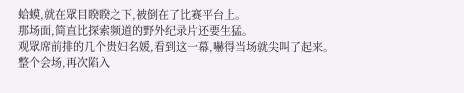蛤蟆,就在眾目睽睽之下,被倒在了比赛平台上。
那场面,简直比探索频道的野外纪录片还要生猛。
观眾席前排的几个贵妇名媛,看到这一幕,嚇得当场就尖叫了起来。
整个会场,再次陷入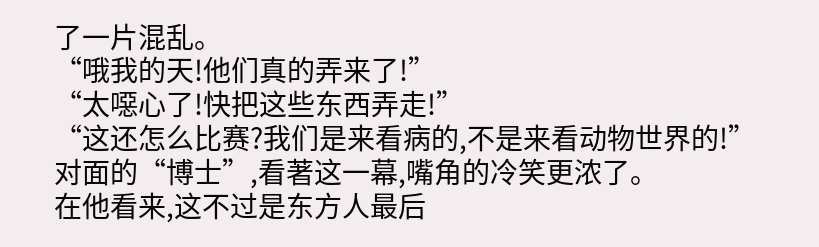了一片混乱。
“哦我的天!他们真的弄来了!”
“太噁心了!快把这些东西弄走!”
“这还怎么比赛?我们是来看病的,不是来看动物世界的!”
对面的“博士”,看著这一幕,嘴角的冷笑更浓了。
在他看来,这不过是东方人最后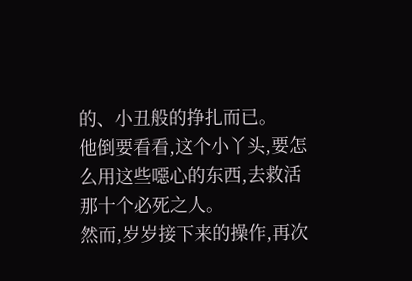的、小丑般的挣扎而已。
他倒要看看,这个小丫头,要怎么用这些噁心的东西,去救活那十个必死之人。
然而,岁岁接下来的操作,再次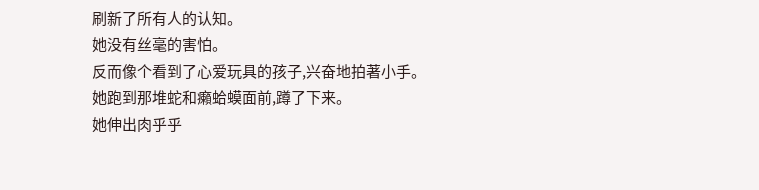刷新了所有人的认知。
她没有丝毫的害怕。
反而像个看到了心爱玩具的孩子,兴奋地拍著小手。
她跑到那堆蛇和癩蛤蟆面前,蹲了下来。
她伸出肉乎乎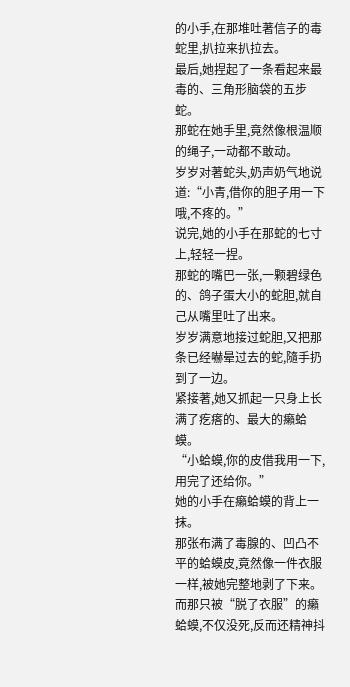的小手,在那堆吐著信子的毒蛇里,扒拉来扒拉去。
最后,她捏起了一条看起来最毒的、三角形脑袋的五步蛇。
那蛇在她手里,竟然像根温顺的绳子,一动都不敢动。
岁岁对著蛇头,奶声奶气地说道:“小青,借你的胆子用一下哦,不疼的。”
说完,她的小手在那蛇的七寸上,轻轻一捏。
那蛇的嘴巴一张,一颗碧绿色的、鸽子蛋大小的蛇胆,就自己从嘴里吐了出来。
岁岁满意地接过蛇胆,又把那条已经嚇晕过去的蛇,隨手扔到了一边。
紧接著,她又抓起一只身上长满了疙瘩的、最大的癩蛤蟆。
“小蛤蟆,你的皮借我用一下,用完了还给你。”
她的小手在癩蛤蟆的背上一抹。
那张布满了毒腺的、凹凸不平的蛤蟆皮,竟然像一件衣服一样,被她完整地剥了下来。
而那只被“脱了衣服”的癩蛤蟆,不仅没死,反而还精神抖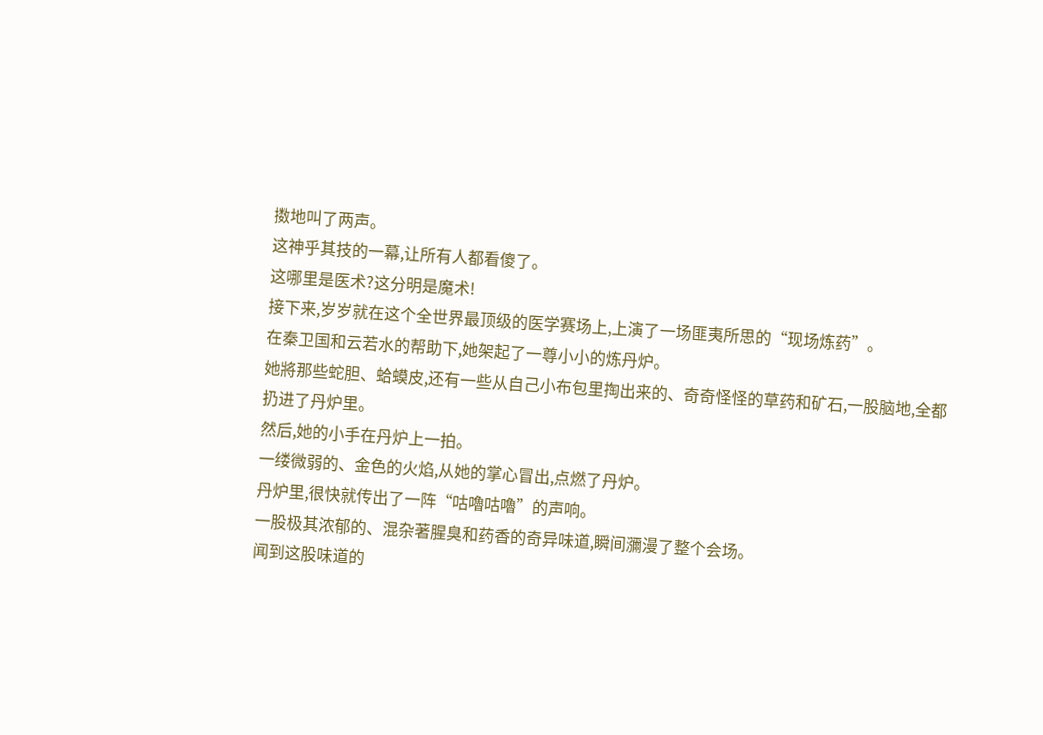擞地叫了两声。
这神乎其技的一幕,让所有人都看傻了。
这哪里是医术?这分明是魔术!
接下来,岁岁就在这个全世界最顶级的医学赛场上,上演了一场匪夷所思的“现场炼药”。
在秦卫国和云若水的帮助下,她架起了一尊小小的炼丹炉。
她將那些蛇胆、蛤蟆皮,还有一些从自己小布包里掏出来的、奇奇怪怪的草药和矿石,一股脑地,全都扔进了丹炉里。
然后,她的小手在丹炉上一拍。
一缕微弱的、金色的火焰,从她的掌心冒出,点燃了丹炉。
丹炉里,很快就传出了一阵“咕嚕咕嚕”的声响。
一股极其浓郁的、混杂著腥臭和药香的奇异味道,瞬间瀰漫了整个会场。
闻到这股味道的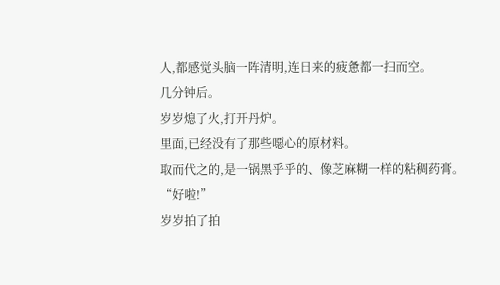人,都感觉头脑一阵清明,连日来的疲惫都一扫而空。
几分钟后。
岁岁熄了火,打开丹炉。
里面,已经没有了那些噁心的原材料。
取而代之的,是一锅黑乎乎的、像芝麻糊一样的粘稠药膏。
“好啦!”
岁岁拍了拍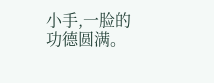小手,一脸的功德圆满。